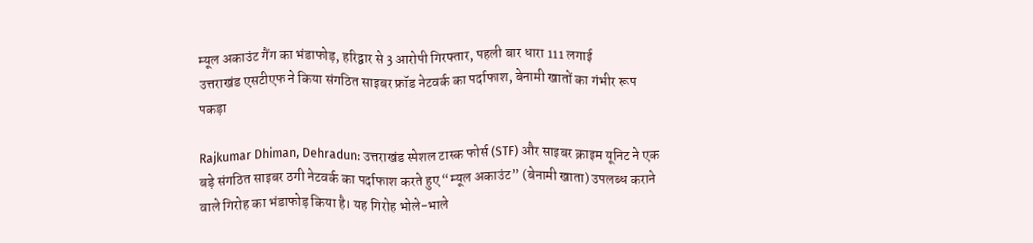म्यूल अकाउंट गैंग का भंडाफोड़, हरिद्वार से 3 आरोपी गिरफ्तार, पहली बार धारा 111 लगाई
उत्तराखंड एसटीएफ ने किया संगठित साइबर फ्रॉड नेटवर्क का पर्दाफाश, बेनामी खातों का गंभीर रूप पकड़ा

Rajkumar Dhiman, Dehradun: उत्तराखंड स्पेशल टास्क फोर्स (STF) और साइबर क्राइम यूनिट ने एक बड़े संगठित साइबर ठगी नेटवर्क का पर्दाफाश करते हुए “म्यूल अकाउंट” (बेनामी खाता) उपलब्ध कराने वाले गिरोह का भंडाफोड़ किया है। यह गिरोह भोले-भाले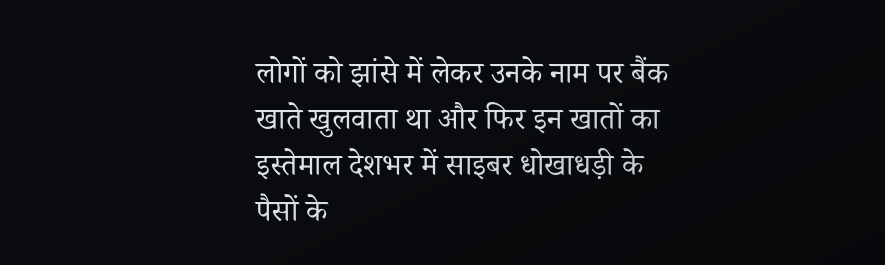लोगों को झांसे में लेकर उनके नाम पर बैंक खाते खुलवाता था और फिर इन खातों का इस्तेमाल देशभर में साइबर धोखाधड़ी के पैसों के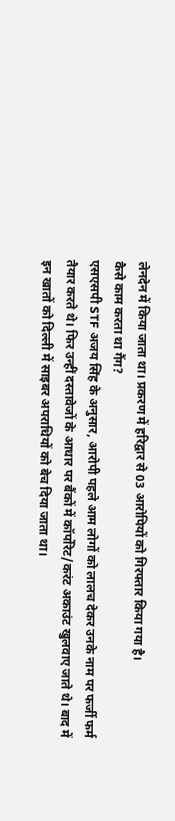लेनदेन में किया जाता था। प्रकरण में हरिद्वार से 03 आरोपियों को गिरफ्तार किया गया है।
कैसे काम करता था गैंग?
एसएसपी STF अजय सिंह के अनुसार, आरोपी पहले आम लोगों को लालच देकर उनके नाम पर फर्जी फर्म तैयार करते थे। फिर उन्हीं दस्तावेजों के आधार पर बैंकों में कॉर्पोरेट/करंट अकाउंट खुलवाए जाते थे। बाद में इन खातों को दिल्ली में साइबर अपराधियों को बेच दिया जाता था।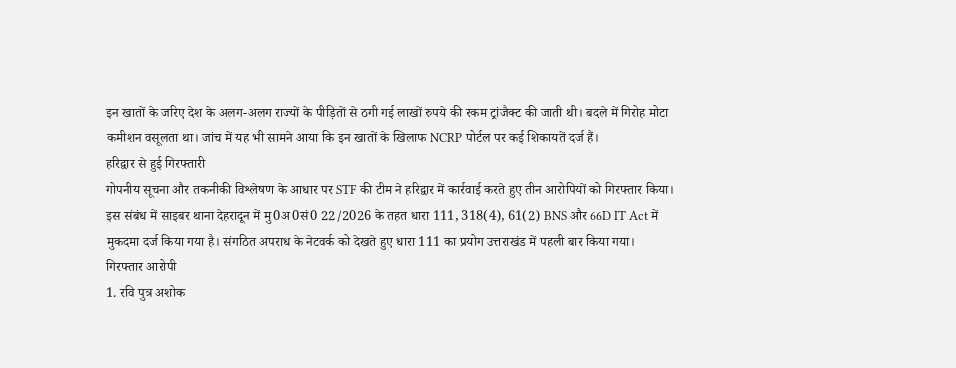इन खातों के जरिए देश के अलग-अलग राज्यों के पीड़ितों से ठगी गई लाखों रुपये की रकम ट्रांजैक्ट की जाती थी। बदले में गिरोह मोटा कमीशन वसूलता था। जांच में यह भी सामने आया कि इन खातों के खिलाफ NCRP पोर्टल पर कई शिकायतें दर्ज हैं।
हरिद्वार से हुई गिरफ्तारी
गोपनीय सूचना और तकनीकी विश्लेषण के आधार पर STF की टीम ने हरिद्वार में कार्रवाई करते हुए तीन आरोपियों को गिरफ्तार किया। इस संबंध में साइबर थाना देहरादून में मु0अ0सं0 22/2026 के तहत धारा 111, 318(4), 61(2) BNS और 66D IT Act में मुकदमा दर्ज किया गया है। संगठित अपराध के नेटवर्क को देखते हुए धारा 111 का प्रयोग उत्तराखंड में पहली बार किया गया।
गिरफ्तार आरोपी
1. रवि पुत्र अशोक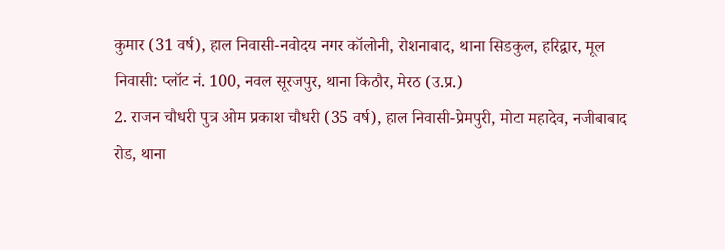कुमार (31 वर्ष), हाल निवासी-नवोदय नगर कॉलोनी, रोशनाबाद, थाना सिडकुल, हरिद्वार, मूल निवासी: प्लॉट नं. 100, नवल सूरजपुर, थाना किठौर, मेरठ (उ.प्र.)
2. राजन चौधरी पुत्र ओम प्रकाश चौधरी (35 वर्ष), हाल निवासी-प्रेमपुरी, मोटा महादेव, नजीबाबाद रोड, थाना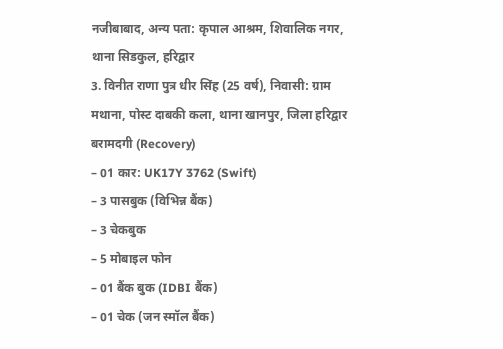नजीबाबाद, अन्य पता: कृपाल आश्रम, शिवालिक नगर, थाना सिडकुल, हरिद्वार
3. विनीत राणा पुत्र धीर सिंह (25 वर्ष), निवासी: ग्राम मथाना, पोस्ट दाबकी कला, थाना खानपुर, जिला हरिद्वार
बरामदगी (Recovery)
– 01 कार: UK17Y 3762 (Swift)
– 3 पासबुक (विभिन्न बैंक)
– 3 चेकबुक
– 5 मोबाइल फोन
– 01 बैंक बुक (IDBI बैंक)
– 01 चेक (जन स्मॉल बैंक)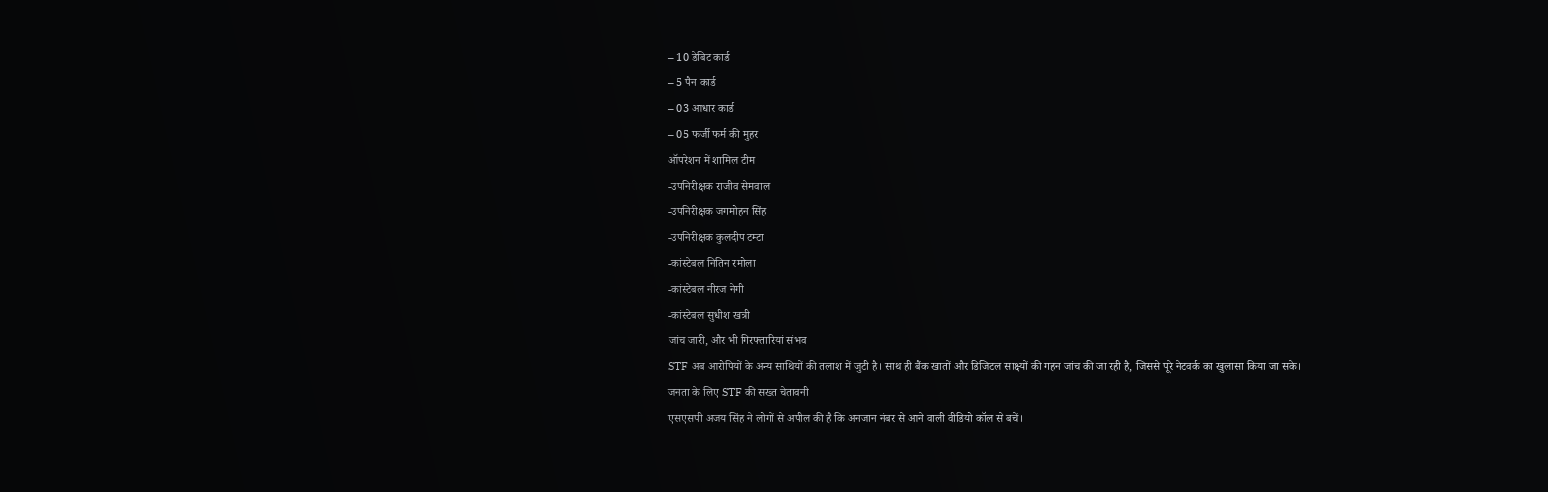– 10 डेबिट कार्ड
– 5 पैन कार्ड
– 03 आधार कार्ड
– 05 फर्जी फर्म की मुहर
ऑपरेशन में शामिल टीम
-उपनिरीक्षक राजीव सेमवाल
-उपनिरीक्षक जगमोहन सिंह
-उपनिरीक्षक कुलदीप टम्टा
-कांस्टेबल नितिन रमोला
-कांस्टेबल नीरज नेगी
-कांस्टेबल सुधीश खत्री
जांच जारी, और भी गिरफ्तारियां संभव
STF अब आरोपियों के अन्य साथियों की तलाश में जुटी है। साथ ही बैंक खातों और डिजिटल साक्ष्यों की गहन जांच की जा रही है, जिससे पूरे नेटवर्क का खुलासा किया जा सके।
जनता के लिए STF की सख्त चेतावनी
एसएसपी अजय सिंह ने लोगों से अपील की है कि अनजान नंबर से आने वाली वीडियो कॉल से बचें।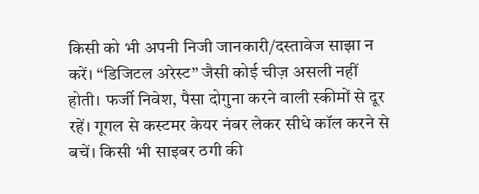किसी को भी अपनी निजी जानकारी/दस्तावेज साझा न करें। “डिजिटल अरेस्ट” जैसी कोई चीज़ असली नहीं होती। फर्जी निवेश, पैसा दोगुना करने वाली स्कीमों से दूर रहें। गूगल से कस्टमर केयर नंबर लेकर सीधे कॉल करने से बचें। किसी भी साइबर ठगी की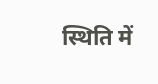स्थिति में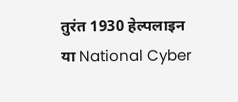तुरंत 1930 हेल्पलाइन या National Cyber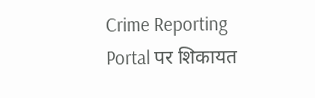Crime Reporting Portal पर शिकायत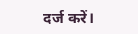दर्ज करें।